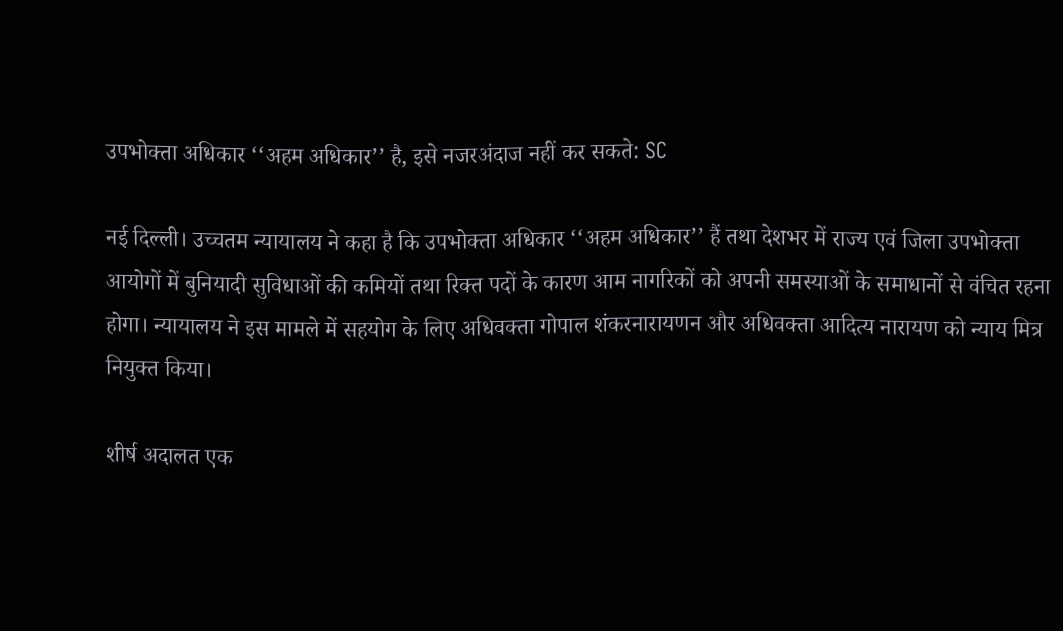उपभोक्ता अधिकार ‘‘अहम अधिकार’’ है, इसे नजरअंदाज नहीं कर सकते: SC

नई दिल्ली। उच्चतम न्यायालय ने कहा है कि उपभोक्ता अधिकार ‘‘अहम अधिकार’’ हैं तथा देशभर में राज्य एवं जिला उपभोक्ता आयोगों में बुनियादी सुविधाओं की कमियों तथा रिक्त पदों के कारण आम नागरिकों को अपनी समस्याओं के समाधानों से वंचित रहना होगा। न्यायालय ने इस मामले में सहयोग के लिए अधिवक्ता गोपाल शंकरनारायणन और अधिवक्ता आदित्य नारायण को न्याय मित्र नियुक्त किया।

शीर्ष अदालत एक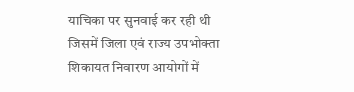याचिका पर सुनवाई कर रही थी जिसमें जिला एवं राज्य उपभोक्ता शिकायत निवारण आयोगों में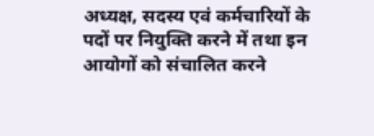अध्यक्ष, सदस्य एवं कर्मचारियों के पदों पर नियुक्ति करने में तथा इन आयोगों को संचालित करने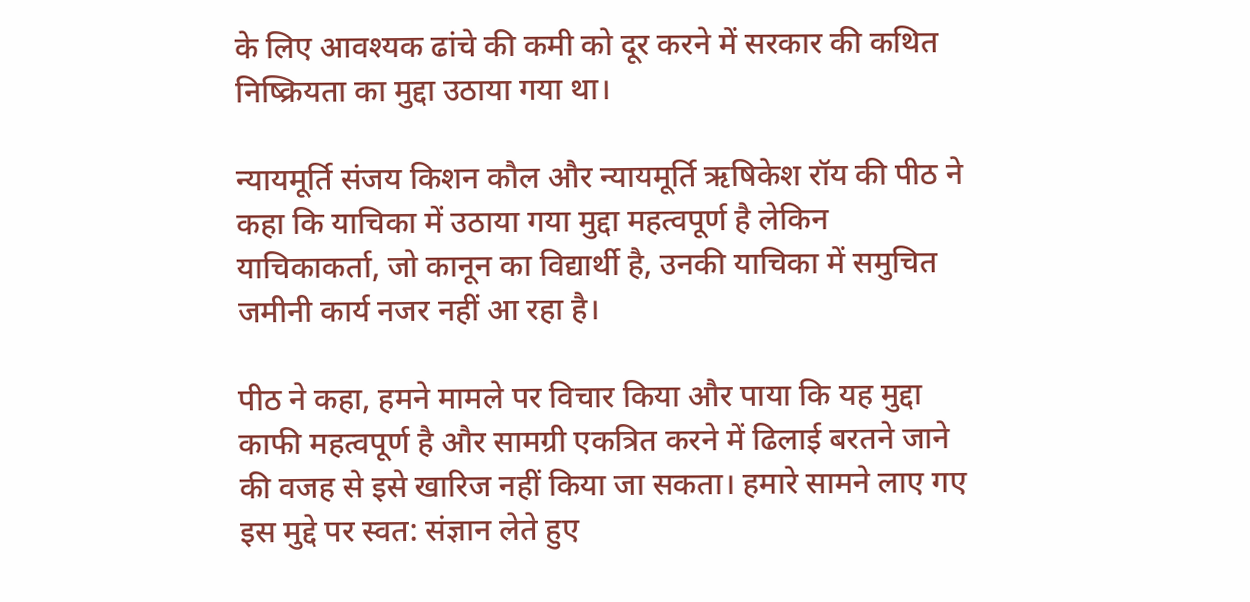के लिए आवश्यक ढांचे की कमी को दूर करने में सरकार की कथित निष्क्रियता का मुद्दा उठाया गया था।

न्यायमूर्ति संजय किशन कौल और न्यायमूर्ति ऋषिकेश रॉय की पीठ ने कहा कि याचिका में उठाया गया मुद्दा महत्वपूर्ण है लेकिन याचिकाकर्ता, जो कानून का विद्यार्थी है, उनकी याचिका में समुचित जमीनी कार्य नजर नहीं आ रहा है।

पीठ ने कहा, हमने मामले पर विचार किया और पाया कि यह मुद्दा काफी महत्वपूर्ण है और सामग्री एकत्रित करने में ढिलाई बरतने जाने की वजह से इसे खारिज नहीं किया जा सकता। हमारे सामने लाए गए इस मुद्दे पर स्वत: संज्ञान लेते हुए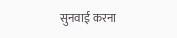सुनवाई करना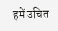हमें उचित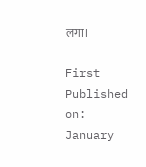लगा।

First Published on: January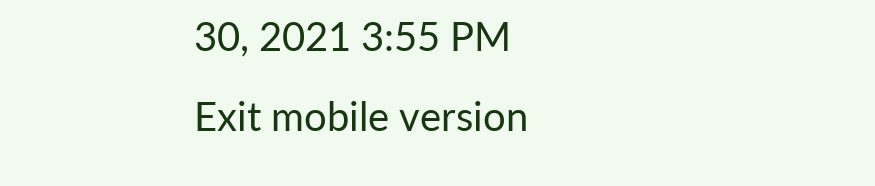30, 2021 3:55 PM
Exit mobile version